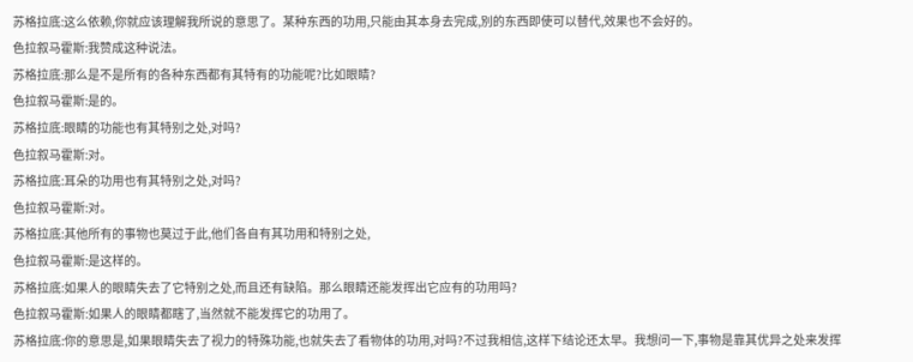苏格拉底:这么依赖,你就应该理解我所说的意思了。某种东西的功用,只能由其本身去完成,別的东西即使可以替代,效果也不会好的。
色拉叙马霍斯:我赞成这种说法。
苏格拉底:那么是不是所有的各种东西都有其特有的功能呢?比如眼睛?
色拉叙马霍斯:是的。
苏格拉底:眼睛的功能也有其特别之处,对吗?
色拉叙马霍斯:对。
苏格拉底:耳朵的功用也有其特别之处,对吗?
色拉叙马霍斯:对。
苏格拉底:其他所有的事物也莫过于此,他们各自有其功用和特别之处,
色拉叙马霍斯:是这样的。
苏格拉底:如果人的眼睛失去了它特别之处,而且还有缺陷。那么眼睛还能发挥出它应有的功用吗?
色拉叙马霍斯:如果人的眼睛都瞎了,当然就不能发挥它的功用了。
苏格拉底:你的意思是,如果眼睛失去了视力的特殊功能,也就失去了看物体的功用,对吗?不过我相信,这样下结论还太早。我想问一下,事物是靠其优异之处来发挥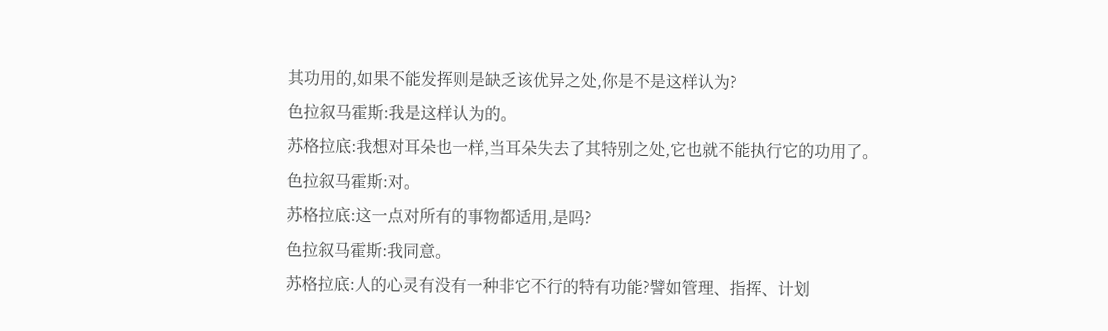其功用的,如果不能发挥则是缺乏该优异之处,你是不是这样认为?
色拉叙马霍斯:我是这样认为的。
苏格拉底:我想对耳朵也一样,当耳朵失去了其特别之处,它也就不能执行它的功用了。
色拉叙马霍斯:对。
苏格拉底:这一点对所有的事物都适用,是吗?
色拉叙马霍斯:我同意。
苏格拉底:人的心灵有没有一种非它不行的特有功能?譬如管理、指挥、计划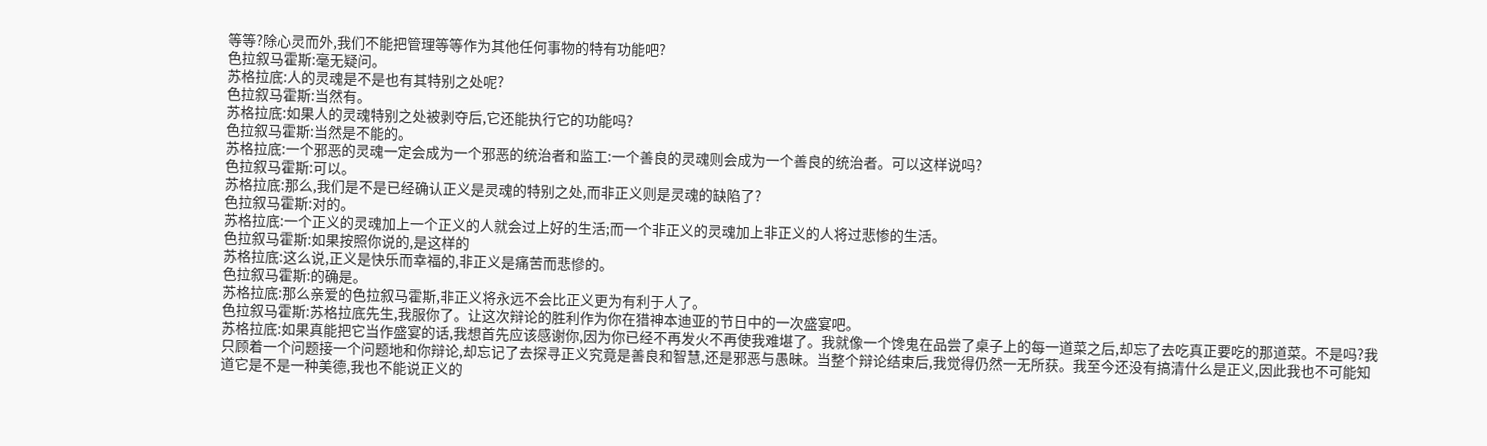等等?除心灵而外,我们不能把管理等等作为其他任何事物的特有功能吧?
色拉叙马霍斯:毫无疑问。
苏格拉底:人的灵魂是不是也有其特别之处呢?
色拉叙马霍斯:当然有。
苏格拉底:如果人的灵魂特别之处被剥夺后,它还能执行它的功能吗?
色拉叙马霍斯:当然是不能的。
苏格拉底:一个邪恶的灵魂一定会成为一个邪恶的统治者和监工:一个善良的灵魂则会成为一个善良的统治者。可以这样说吗?
色拉叙马霍斯:可以。
苏格拉底:那么,我们是不是已经确认正义是灵魂的特别之处,而非正义则是灵魂的缺陷了?
色拉叙马霍斯:对的。
苏格拉底:一个正义的灵魂加上一个正义的人就会过上好的生活;而一个非正义的灵魂加上非正义的人将过悲惨的生活。
色拉叙马霍斯:如果按照你说的,是这样的
苏格拉底:这么说,正义是快乐而幸福的,非正义是痛苦而悲慘的。
色拉叙马霍斯:的确是。
苏格拉底:那么亲爱的色拉叙马霍斯,非正义将永远不会比正义更为有利于人了。
色拉叙马霍斯:苏格拉底先生,我服你了。让这次辩论的胜利作为你在猎神本迪亚的节日中的一次盛宴吧。
苏格拉底:如果真能把它当作盛宴的话,我想首先应该感谢你,因为你已经不再发火不再使我难堪了。我就像一个馋鬼在品尝了桌子上的每一道菜之后,却忘了去吃真正要吃的那道菜。不是吗?我只顾着一个问题接一个问题地和你辩论,却忘记了去探寻正义究竟是善良和智慧,还是邪恶与愚昧。当整个辩论结束后,我觉得仍然一无所获。我至今还没有搞清什么是正义,因此我也不可能知道它是不是一种美德,我也不能说正义的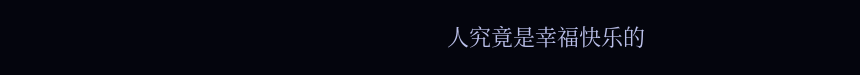人究竟是幸福快乐的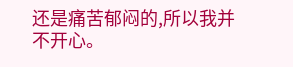还是痛苦郁闷的,所以我并不开心。